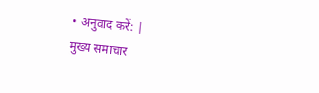• अनुवाद करें: |
मुख्य समाचार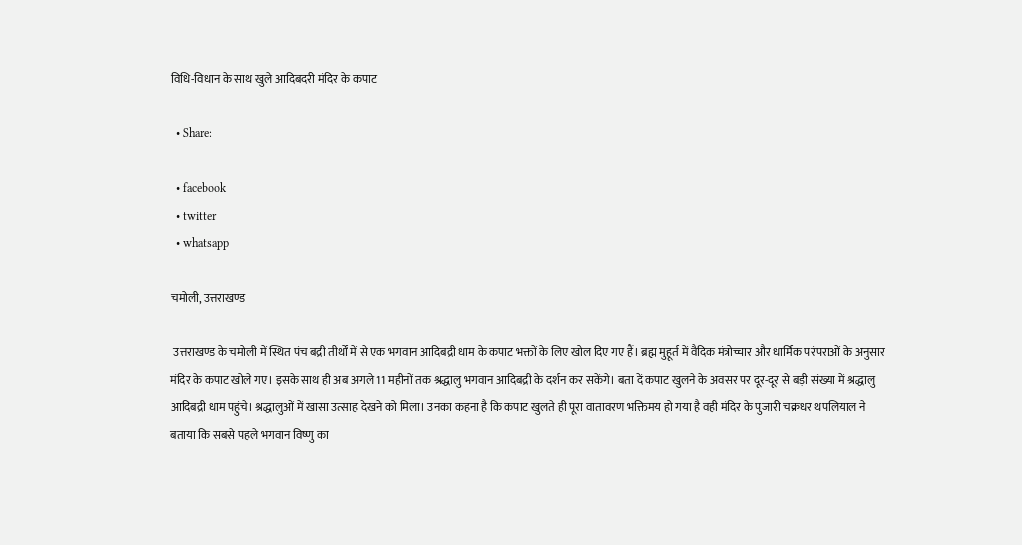विधि-विधान के साथ खुले आदिबदरी मंदिर के कपाट

  • Share:

  • facebook
  • twitter
  • whatsapp

चमोली, उत्तराखण्ड

 उत्तराखण्ड के चमोली में स्थित पंच बद्री तीर्थों में से एक भगवान आदिबद्री धाम के कपाट भक्तों के लिए खोल दिए गए हैं। ब्रह्म मुहूर्त में वैदिक मंत्रोच्चार और धार्मिक परंपराओं के अनुसार मंदिर के कपाट खोले गए। इसके साथ ही अब अगले 11 महीनों तक श्रद्धालु भगवान आदिबद्री के दर्शन कर सकेंगे। बता दें कपाट खुलने के अवसर पर दूर-दूर से बड़ी संख्या में श्रद्धालु आदिबद्री धाम पहुंचे। श्रद्धालुओं में खासा उत्साह देखने को मिला। उनका कहना है कि कपाट खुलते ही पूरा वातावरण भक्तिमय हो गया है वही मंदिर के पुजारी चक्रधर थपलियाल ने बताया कि सबसे पहले भगवान विष्णु का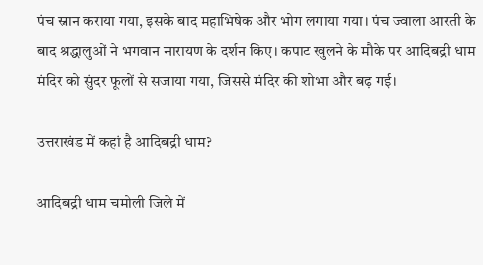पंच स्नान कराया गया, इसके बाद महाभिषेक और भोग लगाया गया। पंच ज्वाला आरती के बाद श्रद्धालुओं ने भगवान नारायण के दर्शन किए। कपाट खुलने के मौके पर आदिबद्री धाम मंदिर को सुंदर फूलों से सजाया गया, जिससे मंदिर की शोभा और बढ़ गई।

उत्तराखंड में कहां है आदिबद्री धाम?

आदिबद्री धाम चमोली जिले में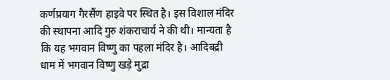कर्णप्रयाग गैरसैंण हाइवे पर स्थित है। इस विशाल मंदिर की स्थापना आदि गुरु शंकराचार्य ने की थी। मान्यता है कि यह भगवान विष्णु का पहला मंदिर है। आदिबद्री धाम में भगवान विष्णु खड़े मुद्रा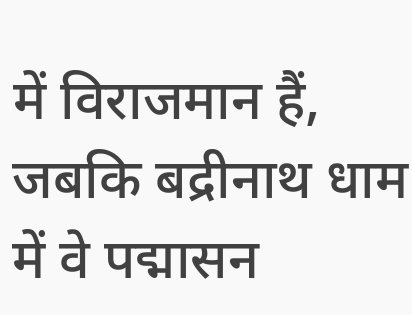में विराजमान हैं, जबकि बद्रीनाथ धाम में वे पद्मासन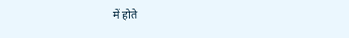में होते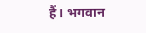हैं। भगवान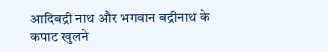आदिबद्री नाथ और भगवान बद्रीनाथ के कपाट खुलने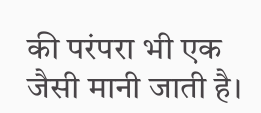की परंपरा भी एक जैसी मानी जाती है।